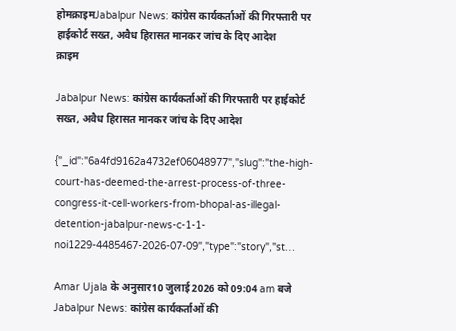होमक्राइमJabalpur News: कांग्रेस कार्यकर्ताओं की गिरफ्तारी पर हाईकोर्ट सख्त, अवैध हिरासत मानकर जांच के दिए आदेश
क्राइम

Jabalpur News: कांग्रेस कार्यकर्ताओं की गिरफ्तारी पर हाईकोर्ट सख्त, अवैध हिरासत मानकर जांच के दिए आदेश

{"_id":"6a4fd9162a4732ef06048977","slug":"the-high-court-has-deemed-the-arrest-process-of-three-congress-it-cell-workers-from-bhopal-as-illegal-detention-jabalpur-news-c-1-1-noi1229-4485467-2026-07-09","type":"story","st…

Amar Ujala के अनुसार10 जुलाई 2026 को 09:04 am बजे
Jabalpur News: कांग्रेस कार्यकर्ताओं की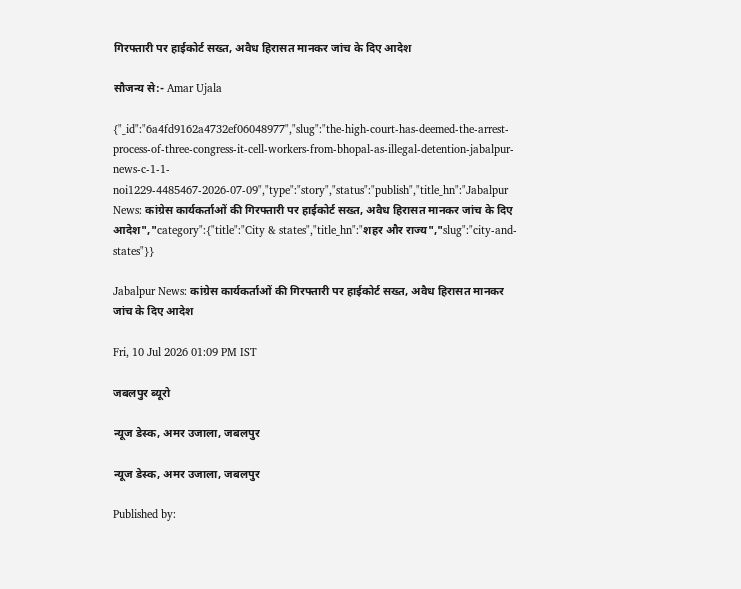गिरफ्तारी पर हाईकोर्ट सख्त, अवैध हिरासत मानकर जांच के दिए आदेश

सौजन्य से:- Amar Ujala

{"_id":"6a4fd9162a4732ef06048977","slug":"the-high-court-has-deemed-the-arrest-process-of-three-congress-it-cell-workers-from-bhopal-as-illegal-detention-jabalpur-news-c-1-1-noi1229-4485467-2026-07-09","type":"story","status":"publish","title_hn":"Jabalpur News: कांग्रेस कार्यकर्ताओं की गिरफ्तारी पर हाईकोर्ट सख्त, अवैध हिरासत मानकर जांच के दिए आदेश","category":{"title":"City & states","title_hn":"शहर और राज्य","slug":"city-and-states"}}

Jabalpur News: कांग्रेस कार्यकर्ताओं की गिरफ्तारी पर हाईकोर्ट सख्त, अवैध हिरासत मानकर जांच के दिए आदेश

Fri, 10 Jul 2026 01:09 PM IST

जबलपुर ब्यूरो

न्यूज डेस्क, अमर उजाला, जबलपुर

न्यूज डेस्क, अमर उजाला, जबलपुर

Published by: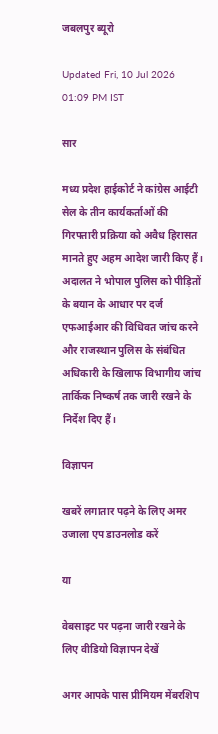जबलपुर ब्यूरो

Updated Fri, 10 Jul 2026 01:09 PM IST

सार

मध्य प्रदेश हाईकोर्ट ने कांग्रेस आईटी सेल के तीन कार्यकर्ताओं की गिरफ्तारी प्रक्रिया को अवैध हिरासत मानते हुए अहम आदेश जारी किए हैं। अदालत ने भोपाल पुलिस को पीड़ितों के बयान के आधार पर दर्ज एफआईआर की विधिवत जांच करने और राजस्थान पुलिस के संबंधित अधिकारी के खिलाफ विभागीय जांच तार्किक निष्कर्ष तक जारी रखने के निर्देश दिए हैं।

विज्ञापन

खबरें लगातार पढ़ने के लिए अमर उजाला एप डाउनलोड करें

या

वेबसाइट पर पढ़ना जारी रखने के लिए वीडियो विज्ञापन देखें

अगर आपके पास प्रीमियम मेंबरशिप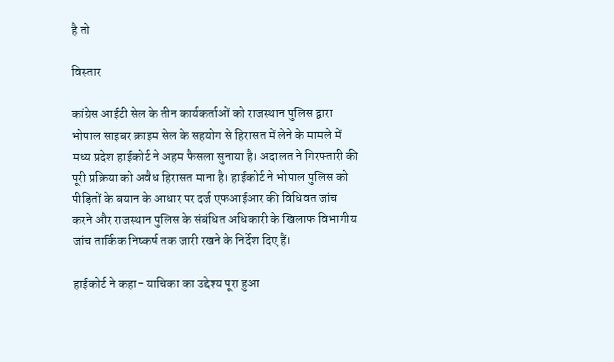है तो

विस्तार

कांग्रेस आईटी सेल के तीन कार्यकर्ताओं को राजस्थान पुलिस द्वारा भोपाल साइबर क्राइम सेल के सहयोग से हिरासत में लेने के मामले में मध्य प्रदेश हाईकोर्ट ने अहम फैसला सुनाया है। अदालत ने गिरफ्तारी की पूरी प्रक्रिया को अवैध हिरासत माना है। हाईकोर्ट ने भोपाल पुलिस को पीड़ितों के बयान के आधार पर दर्ज एफआईआर की विधिवत जांच करने और राजस्थान पुलिस के संबंधित अधिकारी के खिलाफ विभागीय जांच तार्किक निष्कर्ष तक जारी रखने के निर्देश दिए हैं।

हाईकोर्ट ने कहा- याचिका का उद्देश्य पूरा हुआ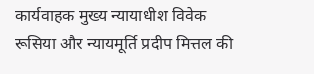कार्यवाहक मुख्य न्यायाधीश विवेक रूसिया और न्यायमूर्ति प्रदीप मित्तल की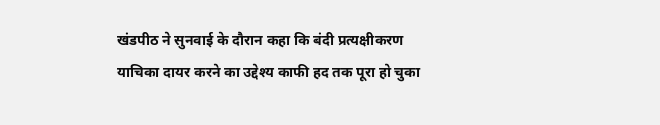खंडपीठ ने सुनवाई के दौरान कहा कि बंदी प्रत्यक्षीकरण याचिका दायर करने का उद्देश्य काफी हद तक पूरा हो चुका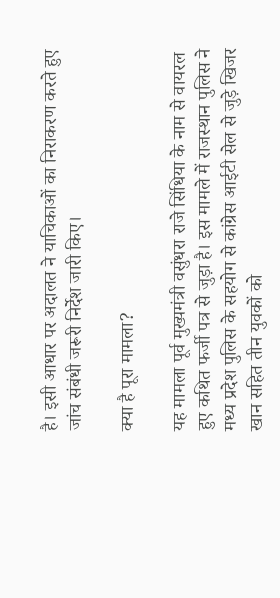है। इसी आधार पर अदालत ने याचिकाओं का निराकरण करते हुए जांच संबंधी जरूरी निर्देश जारी किए।

क्या है पूरा मामला?

यह मामला पूर्व मुख्यमंत्री वसुंधरा राजे सिंधिया के नाम से वायरल हुए कथित फर्जी पत्र से जुड़ा है। इस मामले में राजस्थान पुलिस ने मध्य प्रदेश पुलिस के सहयोग से कांग्रेस आईटी सेल से जुड़े खिजर खान सहित तीन युवकों को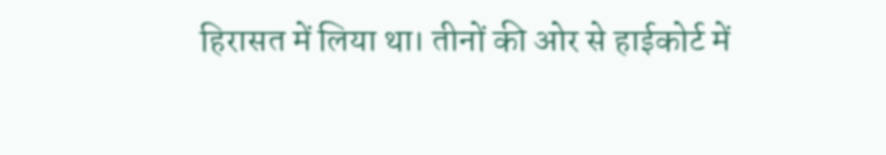हिरासत में लिया था। तीनों की ओर से हाईकोर्ट में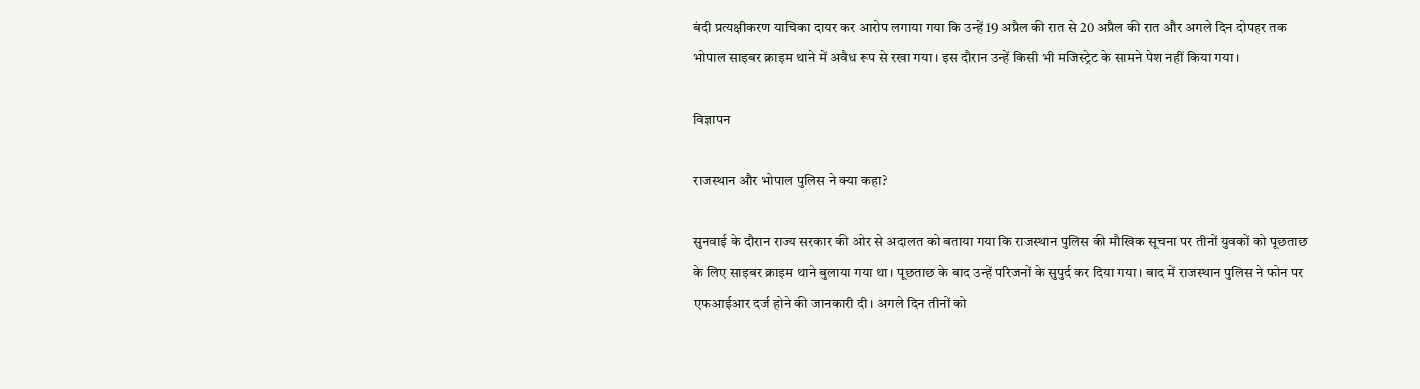बंदी प्रत्यक्षीकरण याचिका दायर कर आरोप लगाया गया कि उन्हें 19 अप्रैल की रात से 20 अप्रैल की रात और अगले दिन दोपहर तक भोपाल साइबर क्राइम थाने में अवैध रूप से रखा गया। इस दौरान उन्हें किसी भी मजिस्ट्रेट के सामने पेश नहीं किया गया।

विज्ञापन

राजस्थान और भोपाल पुलिस ने क्या कहा?

सुनवाई के दौरान राज्य सरकार की ओर से अदालत को बताया गया कि राजस्थान पुलिस की मौखिक सूचना पर तीनों युवकों को पूछताछ के लिए साइबर क्राइम थाने बुलाया गया था। पूछताछ के बाद उन्हें परिजनों के सुपुर्द कर दिया गया। बाद में राजस्थान पुलिस ने फोन पर एफआईआर दर्ज होने की जानकारी दी। अगले दिन तीनों को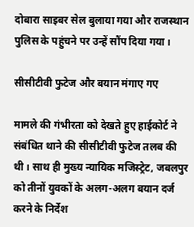दोबारा साइबर सेल बुलाया गया और राजस्थान पुलिस के पहुंचने पर उन्हें सौंप दिया गया।

सीसीटीवी फुटेज और बयान मंगाए गए

मामले की गंभीरता को देखते हुए हाईकोर्ट ने संबंधित थाने की सीसीटीवी फुटेज तलब की थी। साथ ही मुख्य न्यायिक मजिस्ट्रेट, जबलपुर को तीनों युवकों के अलग-अलग बयान दर्ज करने के निर्देश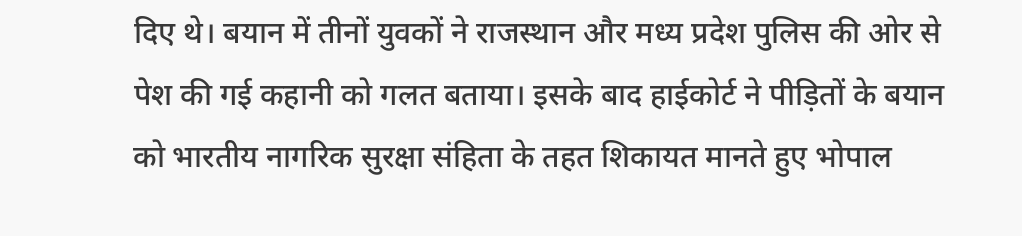दिए थे। बयान में तीनों युवकों ने राजस्थान और मध्य प्रदेश पुलिस की ओर से पेश की गई कहानी को गलत बताया। इसके बाद हाईकोर्ट ने पीड़ितों के बयान को भारतीय नागरिक सुरक्षा संहिता के तहत शिकायत मानते हुए भोपाल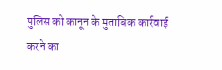पुलिस को कानून के मुताबिक कार्रवाई करने का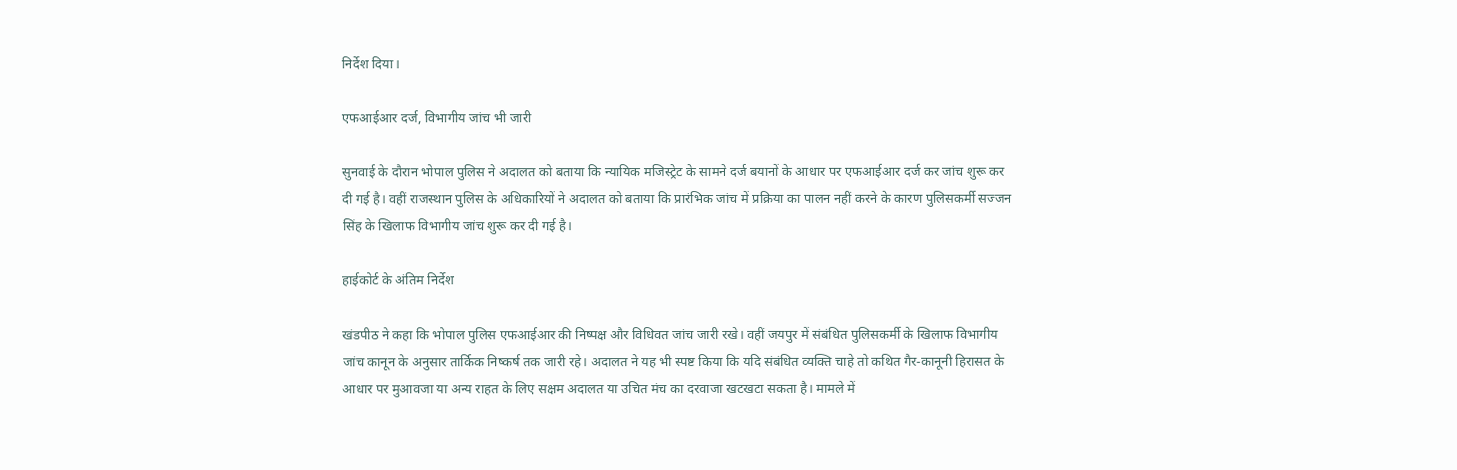निर्देश दिया।

एफआईआर दर्ज, विभागीय जांच भी जारी

सुनवाई के दौरान भोपाल पुलिस ने अदालत को बताया कि न्यायिक मजिस्ट्रेट के सामने दर्ज बयानों के आधार पर एफआईआर दर्ज कर जांच शुरू कर दी गई है। वहीं राजस्थान पुलिस के अधिकारियों ने अदालत को बताया कि प्रारंभिक जांच में प्रक्रिया का पालन नहीं करने के कारण पुलिसकर्मी सज्जन सिंह के खिलाफ विभागीय जांच शुरू कर दी गई है।

हाईकोर्ट के अंतिम निर्देश

खंडपीठ ने कहा कि भोपाल पुलिस एफआईआर की निष्पक्ष और विधिवत जांच जारी रखे। वहीं जयपुर में संबंधित पुलिसकर्मी के खिलाफ विभागीय जांच कानून के अनुसार तार्किक निष्कर्ष तक जारी रहे। अदालत ने यह भी स्पष्ट किया कि यदि संबंधित व्यक्ति चाहे तो कथित गैर-कानूनी हिरासत के आधार पर मुआवजा या अन्य राहत के लिए सक्षम अदालत या उचित मंच का दरवाजा खटखटा सकता है। मामले में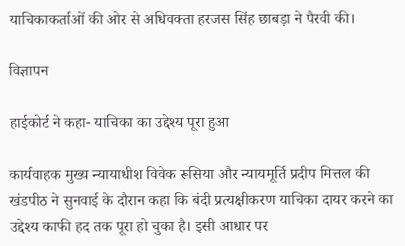याचिकाकर्ताओं की ओर से अधिवक्ता हरजस सिंह छाबड़ा ने पैरवी की।

विज्ञापन

हाईकोर्ट ने कहा- याचिका का उद्देश्य पूरा हुआ

कार्यवाहक मुख्य न्यायाधीश विवेक रूसिया और न्यायमूर्ति प्रदीप मित्तल की खंडपीठ ने सुनवाई के दौरान कहा कि बंदी प्रत्यक्षीकरण याचिका दायर करने का उद्देश्य काफी हद तक पूरा हो चुका है। इसी आधार पर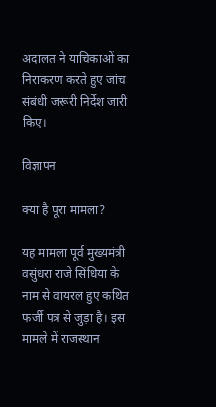अदालत ने याचिकाओं का निराकरण करते हुए जांच संबंधी जरूरी निर्देश जारी किए।

विज्ञापन

क्या है पूरा मामला?

यह मामला पूर्व मुख्यमंत्री वसुंधरा राजे सिंधिया के नाम से वायरल हुए कथित फर्जी पत्र से जुड़ा है। इस मामले में राजस्थान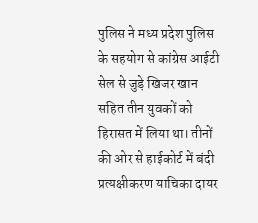पुलिस ने मध्य प्रदेश पुलिस के सहयोग से कांग्रेस आईटी सेल से जुड़े खिजर खान सहित तीन युवकों को हिरासत में लिया था। तीनों की ओर से हाईकोर्ट में बंदी प्रत्यक्षीकरण याचिका दायर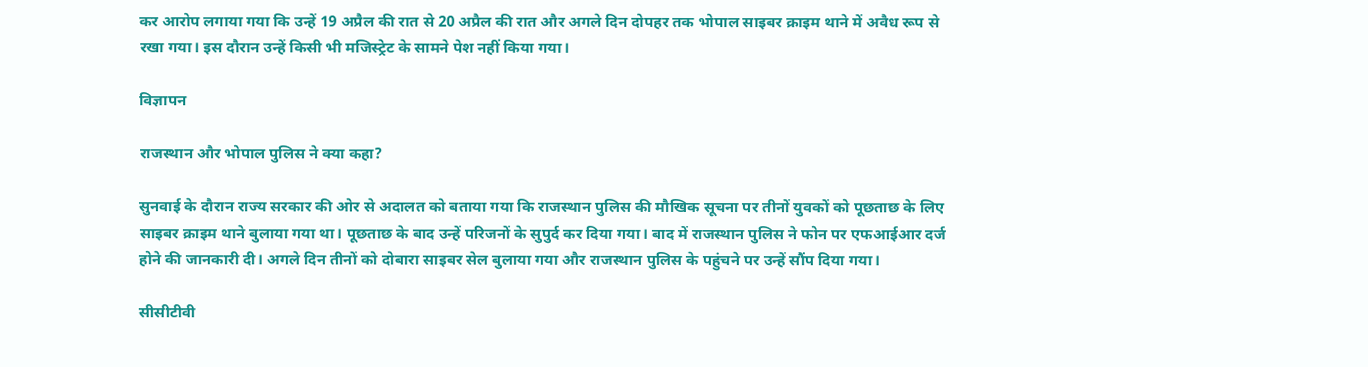कर आरोप लगाया गया कि उन्हें 19 अप्रैल की रात से 20 अप्रैल की रात और अगले दिन दोपहर तक भोपाल साइबर क्राइम थाने में अवैध रूप से रखा गया। इस दौरान उन्हें किसी भी मजिस्ट्रेट के सामने पेश नहीं किया गया।

विज्ञापन

राजस्थान और भोपाल पुलिस ने क्या कहा?

सुनवाई के दौरान राज्य सरकार की ओर से अदालत को बताया गया कि राजस्थान पुलिस की मौखिक सूचना पर तीनों युवकों को पूछताछ के लिए साइबर क्राइम थाने बुलाया गया था। पूछताछ के बाद उन्हें परिजनों के सुपुर्द कर दिया गया। बाद में राजस्थान पुलिस ने फोन पर एफआईआर दर्ज होने की जानकारी दी। अगले दिन तीनों को दोबारा साइबर सेल बुलाया गया और राजस्थान पुलिस के पहुंचने पर उन्हें सौंप दिया गया।

सीसीटीवी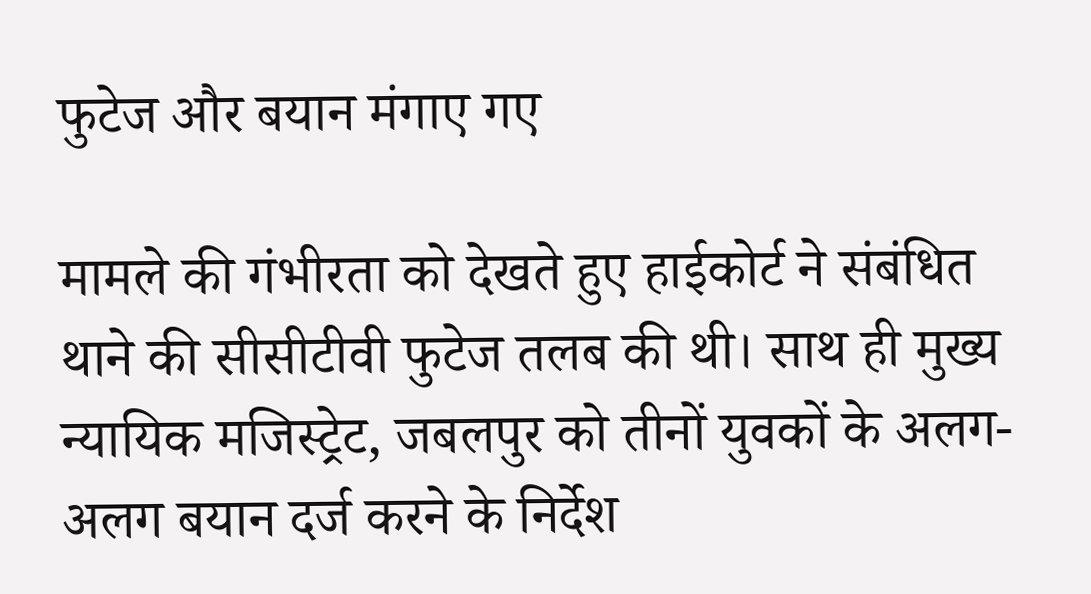फुटेज और बयान मंगाए गए

मामले की गंभीरता को देखते हुए हाईकोर्ट ने संबंधित थाने की सीसीटीवी फुटेज तलब की थी। साथ ही मुख्य न्यायिक मजिस्ट्रेट, जबलपुर को तीनों युवकों के अलग-अलग बयान दर्ज करने के निर्देश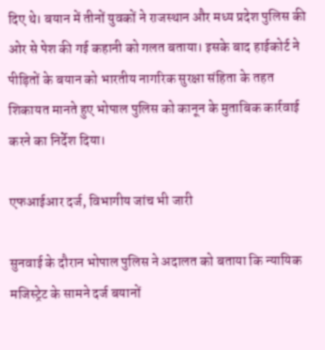दिए थे। बयान में तीनों युवकों ने राजस्थान और मध्य प्रदेश पुलिस की ओर से पेश की गई कहानी को गलत बताया। इसके बाद हाईकोर्ट ने पीड़ितों के बयान को भारतीय नागरिक सुरक्षा संहिता के तहत शिकायत मानते हुए भोपाल पुलिस को कानून के मुताबिक कार्रवाई करने का निर्देश दिया।

एफआईआर दर्ज, विभागीय जांच भी जारी

सुनवाई के दौरान भोपाल पुलिस ने अदालत को बताया कि न्यायिक मजिस्ट्रेट के सामने दर्ज बयानों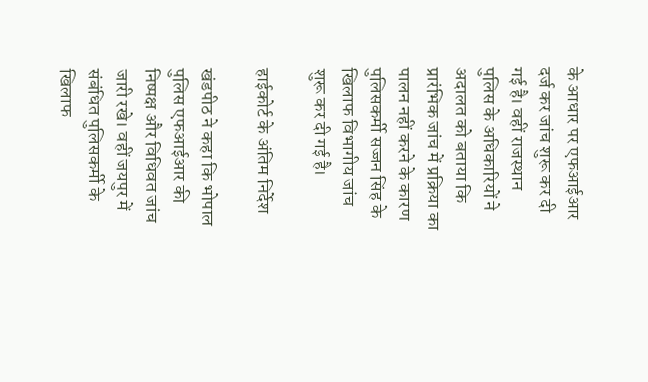के आधार पर एफआईआर दर्ज कर जांच शुरू कर दी गई है। वहीं राजस्थान पुलिस के अधिकारियों ने अदालत को बताया कि प्रारंभिक जांच में प्रक्रिया का पालन नहीं करने के कारण पुलिसकर्मी सज्जन सिंह के खिलाफ विभागीय जांच शुरू कर दी गई है।

हाईकोर्ट के अंतिम निर्देश

खंडपीठ ने कहा कि भोपाल पुलिस एफआईआर की निष्पक्ष और विधिवत जांच जारी रखे। वहीं जयपुर में संबंधित पुलिसकर्मी के खिलाफ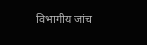विभागीय जांच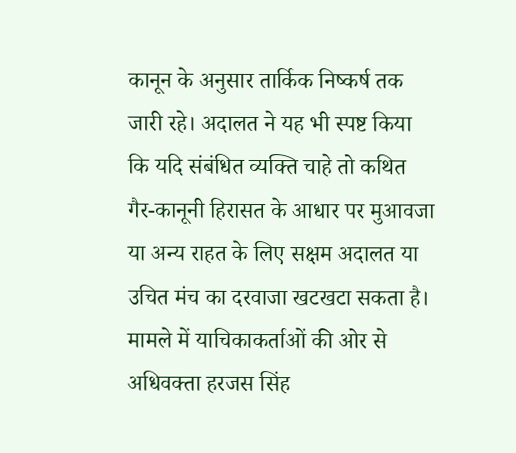कानून के अनुसार तार्किक निष्कर्ष तक जारी रहे। अदालत ने यह भी स्पष्ट किया कि यदि संबंधित व्यक्ति चाहे तो कथित गैर-कानूनी हिरासत के आधार पर मुआवजा या अन्य राहत के लिए सक्षम अदालत या उचित मंच का दरवाजा खटखटा सकता है। मामले में याचिकाकर्ताओं की ओर से अधिवक्ता हरजस सिंह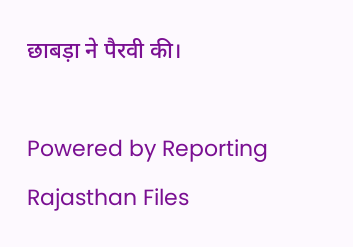छाबड़ा ने पैरवी की।

Powered by Reporting Rajasthan Files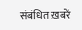संबंधित ख़बरें